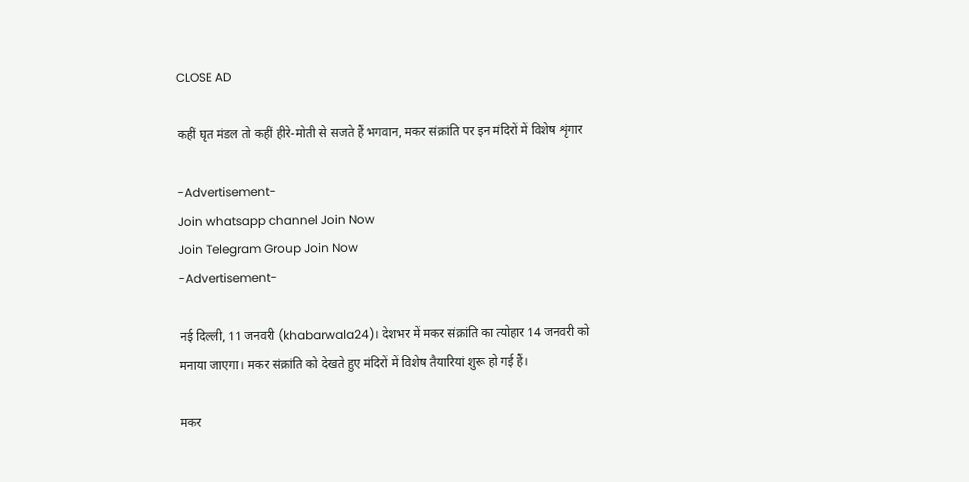CLOSE AD

कहीं घृत मंडल तो कहीं हीरे-मोती से सजते हैं भगवान, मकर संक्रांति पर इन मंदिरों में विशेष शृंगार

-Advertisement-
Join whatsapp channel Join Now
Join Telegram Group Join Now
-Advertisement-

नई दिल्ली, 11 जनवरी (khabarwala24)। देशभर में मकर संक्रांति का त्योहार 14 जनवरी को मनाया जाएगा। मकर संक्रांति को देखते हुए मंदिरों में विशेष तैयारियां शुरू हो गई हैं।

मकर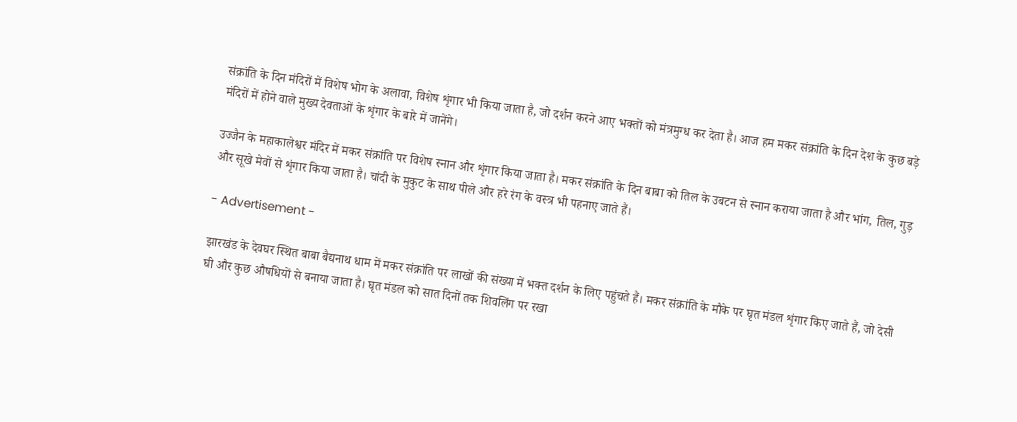संक्रांति के दिन मंदिरों में विशेष भोग के अलावा, विशेष शृंगार भी किया जाता है, जो दर्शन करने आए भक्तों को मंत्रमुग्ध कर देता है। आज हम मकर संक्रांति के दिन देश के कुछ बड़े मंदिरों में होने वाले मुख्य देवताओं के शृंगार के बारे में जानेंगे।

उज्जैन के महाकालेश्वर मंदिर में मकर संक्रांति पर विशेष स्नान और शृंगार किया जाता है। मकर संक्रांति के दिन बाबा को तिल के उबटन से स्नान कराया जाता है और भांग, तिल, गुड़ और सूखे मेवों से शृंगार किया जाता है। चांदी के मुकुट के साथ पीले और हरे रंग के वस्त्र भी पहनाए जाते हैं।

- Advertisement -

झारखंड के देवघर स्थित बाबा बैद्यनाथ धाम में मकर संक्रांति पर लाखों की संख्या में भक्त दर्शन के लिए पहुंचते हैं। मकर संक्रांति के मौके पर घृत मंडल शृंगार किए जाते हैं, जो देसी घी और कुछ औषधियों से बनाया जाता है। घृत मंडल को सात दिनों तक शिवलिंग पर रखा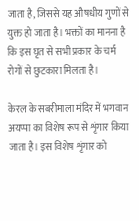जाता है, जिससे यह औषधीय गुणों से युक्त हो जाता है। भक्तों का मानना है कि इस घृत से सभी प्रकार के चर्म रोगों से छुटकारा मिलता है।

केरल के सबरीमाला मंदिर में भगवान अयप्पा का विशेष रूप से शृंगार किया जाता है। इस विशेष शृंगार को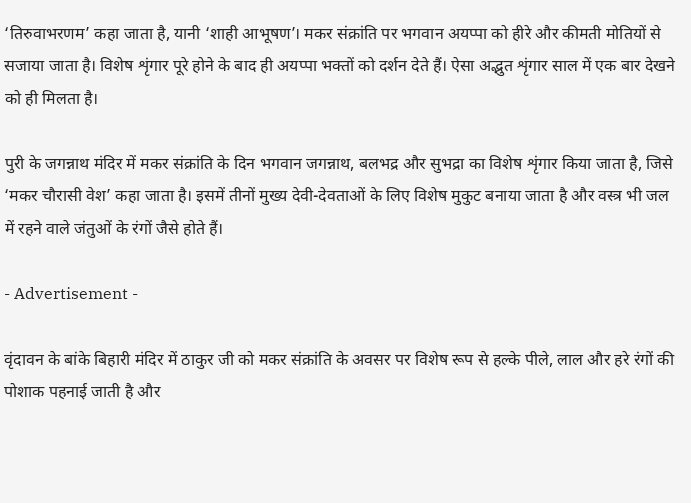‘तिरुवाभरणम’ कहा जाता है, यानी ‘शाही आभूषण’। मकर संक्रांति पर भगवान अयप्पा को हीरे और कीमती मोतियों से सजाया जाता है। विशेष शृंगार पूरे होने के बाद ही अयप्पा भक्तों को दर्शन देते हैं। ऐसा अद्भुत शृंगार साल में एक बार देखने को ही मिलता है।

पुरी के जगन्नाथ मंदिर में मकर संक्रांति के दिन भगवान जगन्नाथ, बलभद्र और सुभद्रा का विशेष शृंगार किया जाता है, जिसे ‘मकर चौरासी वेश’ कहा जाता है। इसमें तीनों मुख्य देवी-देवताओं के लिए विशेष मुकुट बनाया जाता है और वस्त्र भी जल में रहने वाले जंतुओं के रंगों जैसे होते हैं।

- Advertisement -

वृंदावन के बांके बिहारी मंदिर में ठाकुर जी को मकर संक्रांति के अवसर पर विशेष रूप से हल्के पीले, लाल और हरे रंगों की पोशाक पहनाई जाती है और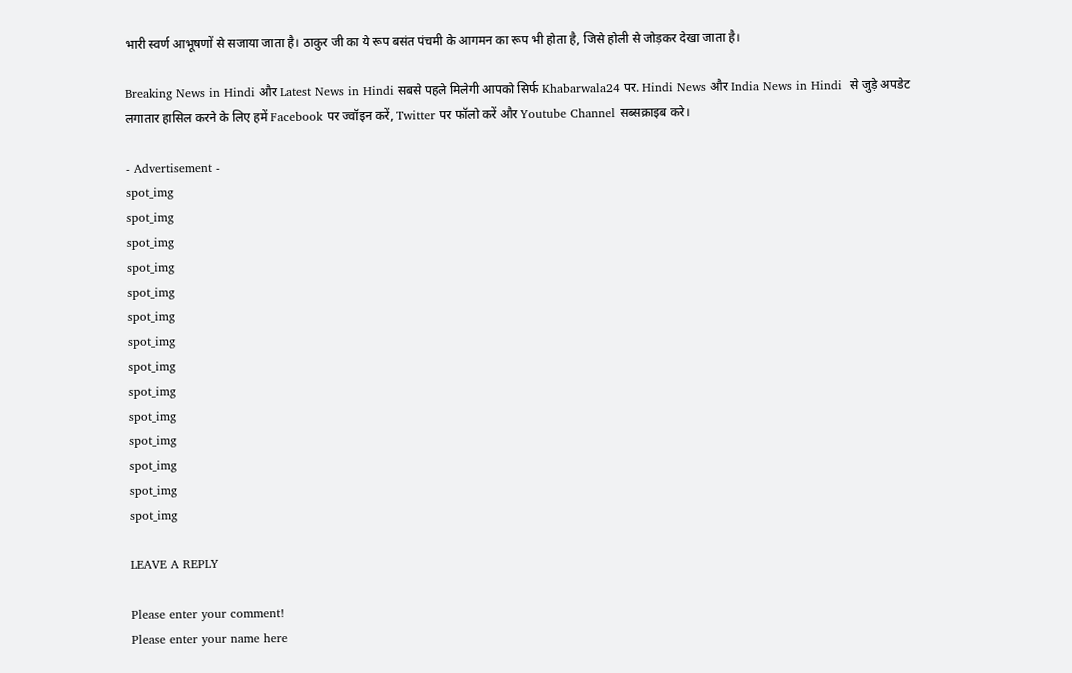भारी स्वर्ण आभूषणों से सजाया जाता है। ठाकुर जी का ये रूप बसंत पंचमी के आगमन का रूप भी होता है, जिसे होली से जोड़कर देखा जाता है।

Breaking News in Hindi और Latest News in Hindi सबसे पहले मिलेगी आपको सिर्फ Khabarwala24 पर. Hindi News और India News in Hindi  से जुड़े अपडेट लगातार हासिल करने के लिए हमें Facebook पर ज्वॉइन करें, Twitter पर फॉलो करें और Youtube Channel सब्सक्राइब करे।

- Advertisement -
spot_img
spot_img
spot_img
spot_img
spot_img
spot_img
spot_img
spot_img
spot_img
spot_img
spot_img
spot_img
spot_img
spot_img

LEAVE A REPLY

Please enter your comment!
Please enter your name here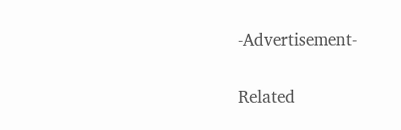-Advertisement-

Related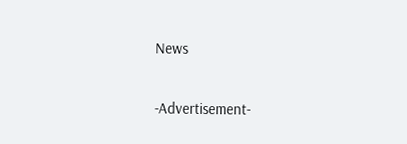News

-Advertisement-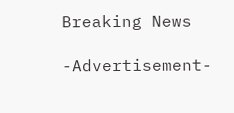Breaking News

-Advertisement-